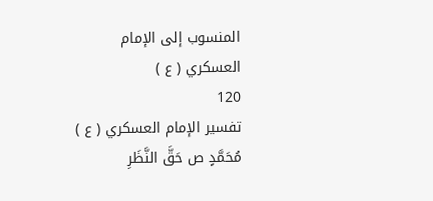المنسوب إلى الإمام العسكري ( ع )
120
تفسير الإمام العسكري ( ع )
مُحَمَّدٍ ص حَقَّ النَّظَرِ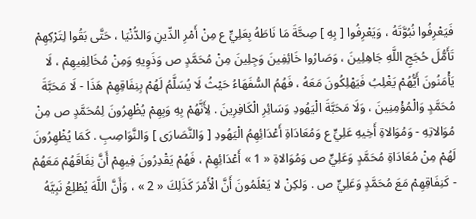فَيَعْرِفُوا نُبُوَّتَهُ ، وَيَعْرِفُوا [ بِهِ ] صِحَّةَ مَا نَاطَهُ بِعَلِيٍّ ع مِنْ أَمْرِ الدِّينِ وَالدُّنْيَا ، حَتَّى بَقُوا لِتَرْكِهِمْ تَأَمُّلَ حُجَجِ اللَّهِ جَاهِلِينَ ، وَصَارُوا خَائِفِينَ وَجِلِينَ مِنْ مُحَمَّدٍ ص وَذَوِيهِ وَمِنْ مُخَالِفِيهِمْ ، لَا يَأْمَنُونَ أَيُّهُمْ يَغْلِبُ فَيَهْلِكُونَ مَعَهُ ، فَهُمُ السُّفَهَاءُ حَيْثُ لَا يُسَلَّمُ لَهُمْ بِنِفَاقِهِمْ هَذَا - لَا مَحَبَّةَ مُحَمَّدٍ وَالْمُؤْمِنِينَ ، وَلَا مَحَبَّةَ الْيَهُودِ وَسَائِرِ الْكَافِرِينَ . لِأَنَّهُمْ بِهِ وَبِهِمْ يُظْهِرُونَ لِمُحَمَّدٍ ص مِنْ مُوَالاتِهِ - وَمُوَالاةِ أَخِيهِ عَلِيٍّ ع وَمُعَادَاةِ أَعْدَائِهِمُ الْيَهُودِ [ وَالنَّصَارَى ] وَالنَّوَاصِبِ . كَمَا يُظْهِرُونَ لَهُمْ مِنْ مُعَادَاةِ مُحَمَّدٍ وَعَلِيٍّ ص وَمُوَالاةِ « 1 » أَعْدَائِهِمْ ، فَهُمْ يَقْدِرُونَ فِيهِمْ أَنَّ نِفَاقَهُمْ مَعَهُمْ - كَنِفَاقِهِمْ مَعَ مُحَمَّدٍ وَعَلِيٍّ ص . وَلكِنْ لا يَعْلَمُونَ أَنَّ الْأَمْرَ كَذَلِكَ « 2 » ، وَأَنَّ اللَّهَ يُطْلِعُ نَبِيَّهُ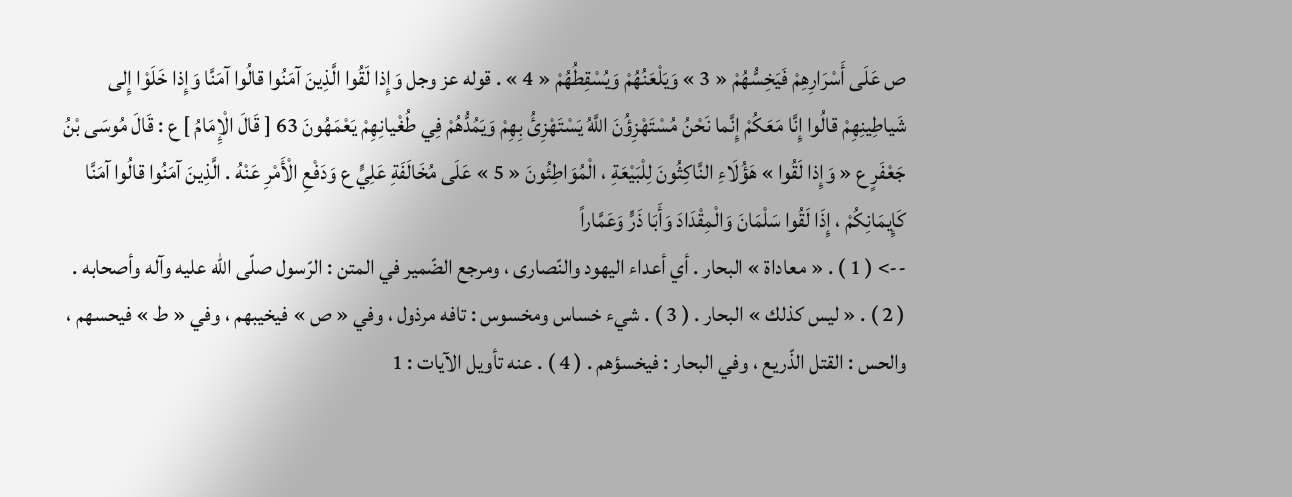ص عَلَى أَسْرَارِهِمْ فَيَخِسُّهُمْ « 3 » وَيَلْعَنُهُمْ وَيُسْقِطُهُمْ « 4 » . قوله عز وجل وَإِذا لَقُوا الَّذِينَ آمَنُوا قالُوا آمَنَّا وَإِذا خَلَوْا إِلى شَياطِينِهِمْ قالُوا إِنَّا مَعَكُمْ إِنَّما نَحْنُ مُسْتَهْزِؤُنَ اللَّهُ يَسْتَهْزِئُ بِهِمْ وَيَمُدُّهُمْ فِي طُغْيانِهِمْ يَعْمَهُونَ 63 [ قَالَ الْإِمَامُ ] ع : قَالَ مُوسَى بْنُ جَعْفَرٍ ع « وَإِذا لَقُوا » هَؤُلَاءِ النَّاكِثُونَ لِلْبَيْعَةِ ، الْمُوَاطِئُونَ « 5 » عَلَى مُخَالَفَةِ عَلِيٍّ ع وَدَفْعِ الْأَمْرِ عَنْهُ . الَّذِينَ آمَنُوا قالُوا آمَنَّا كَإِيمَانِكُمْ ، إِذَا لَقُوا سَلْمَانَ وَالْمِقْدَادَ وَأَبَا ذَرٍّ وَعَمَّاراً
--> ( 1 ) . « معاداة » البحار . أي أعداء اليهود والنّصارى ، ومرجع الضّمير في المتن : الرّسول صلّى اللّه عليه وآله وأصحابه . ( 2 ) . « ليس كذلك » البحار . ( 3 ) . شيء خساس ومخسوس : تافه مرذول ، وفي « ص » فيخيبهم ، وفي « ط » فيحسهم ، والحس : القتل الذّريع ، وفي البحار : فيخسؤهم . ( 4 ) . عنه تأويل الآيات : 1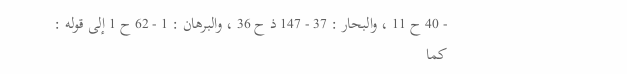- 40 ح 11 ، والبحار : 37 - 147 ذ ح 36 ، والبرهان : 1 - 62 ح 1 إلى قوله : كما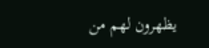يظهرون لهم من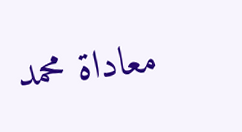معاداة محمد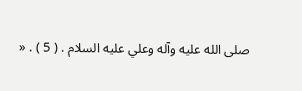صلى الله عليه وآله وعلي عليه السلام . ( 5 ) . «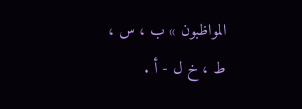المواظبون » ب ، س ، ط ، خ ل - أ .